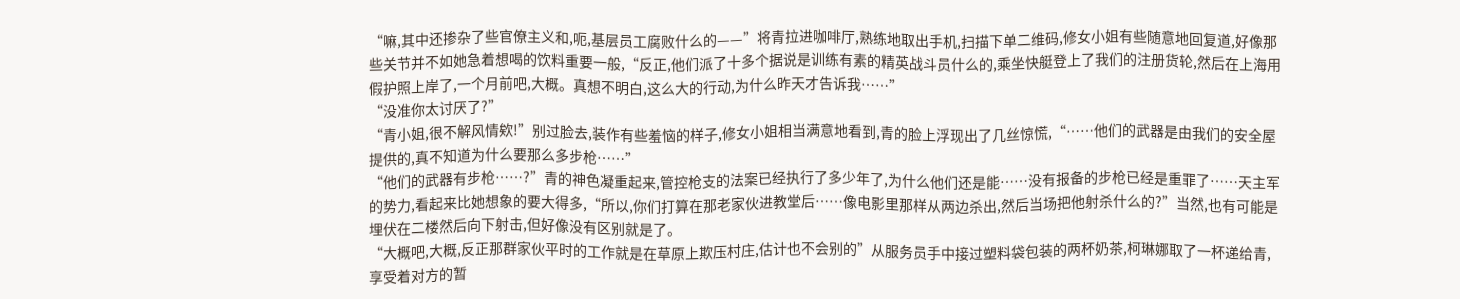“嘛,其中还掺杂了些官僚主义和,呃,基层员工腐败什么的——”将青拉进咖啡厅,熟练地取出手机,扫描下单二维码,修女小姐有些随意地回复道,好像那些关节并不如她急着想喝的饮料重要一般,“反正,他们派了十多个据说是训练有素的精英战斗员什么的,乘坐快艇登上了我们的注册货轮,然后在上海用假护照上岸了,一个月前吧,大概。真想不明白,这么大的行动,为什么昨天才告诉我……”
“没准你太讨厌了?”
“青小姐,很不解风情欸!”别过脸去,装作有些羞恼的样子,修女小姐相当满意地看到,青的脸上浮现出了几丝惊慌,“……他们的武器是由我们的安全屋提供的,真不知道为什么要那么多步枪……”
“他们的武器有步枪……?”青的神色凝重起来,管控枪支的法案已经执行了多少年了,为什么他们还是能……没有报备的步枪已经是重罪了……天主军的势力,看起来比她想象的要大得多,“所以,你们打算在那老家伙进教堂后……像电影里那样从两边杀出,然后当场把他射杀什么的?”当然,也有可能是埋伏在二楼然后向下射击,但好像没有区别就是了。
“大概吧,大概,反正那群家伙平时的工作就是在草原上欺压村庄,估计也不会别的”从服务员手中接过塑料袋包装的两杯奶茶,柯琳娜取了一杯递给青,享受着对方的暂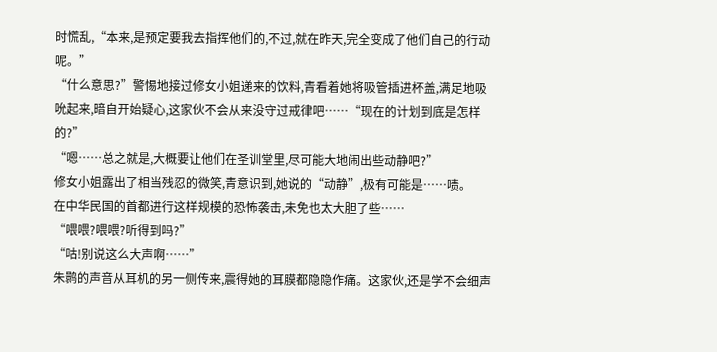时慌乱,“本来,是预定要我去指挥他们的,不过,就在昨天,完全变成了他们自己的行动呢。”
“什么意思?”警惕地接过修女小姐递来的饮料,青看着她将吸管插进杯盖,满足地吸吮起来,暗自开始疑心,这家伙不会从来没守过戒律吧……“现在的计划到底是怎样的?”
“嗯……总之就是,大概要让他们在圣训堂里,尽可能大地闹出些动静吧?”
修女小姐露出了相当残忍的微笑,青意识到,她说的“动静”,极有可能是……啧。
在中华民国的首都进行这样规模的恐怖袭击,未免也太大胆了些……
“喂喂?喂喂?听得到吗?”
“咕!别说这么大声啊……”
朱鹮的声音从耳机的另一侧传来,震得她的耳膜都隐隐作痛。这家伙,还是学不会细声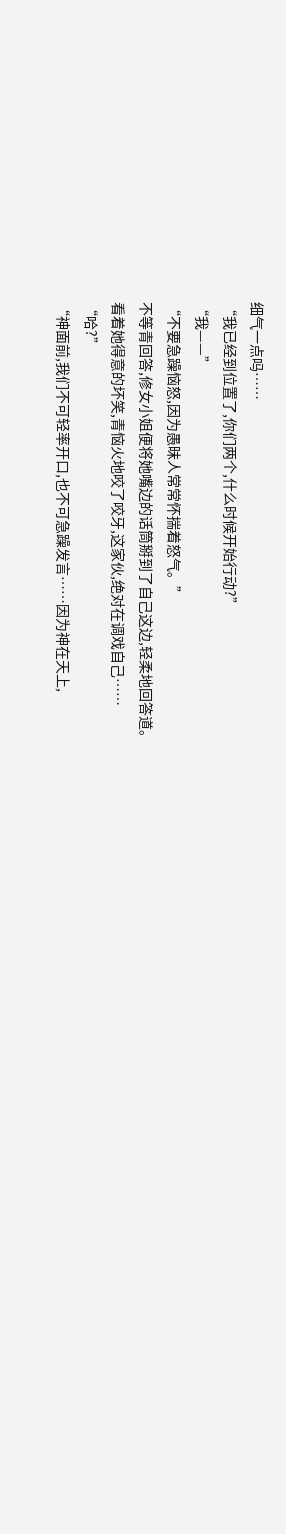细气一点吗……
“我已经到位置了,你们两个,什么时候开始行动?”
“我——”
“不要急躁恼怒,因为愚昧人常常怀揣着怒气。”
不等青回答,修女小姐便将她嘴边的话筒掰到了自己这边,轻柔地回答道。
看着她得意的坏笑,青恼火地咬了咬牙,这家伙,绝对在调戏自己……
“哈?”
“神面前,我们不可轻率开口,也不可急躁发言……因为神在天上,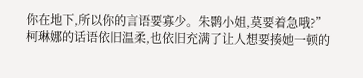你在地下,所以你的言语要寡少。朱鹮小姐,莫要着急哦?”柯琳娜的话语依旧温柔,也依旧充满了让人想要揍她一顿的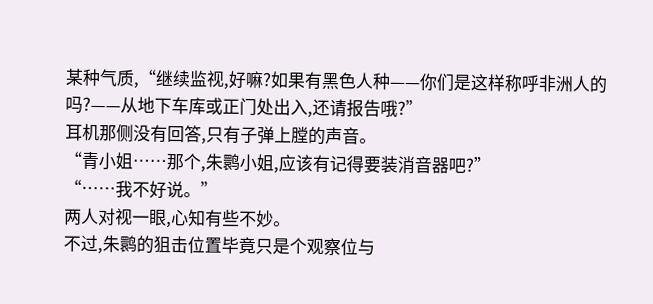某种气质,“继续监视,好嘛?如果有黑色人种——你们是这样称呼非洲人的吗?——从地下车库或正门处出入,还请报告哦?”
耳机那侧没有回答,只有子弹上膛的声音。
“青小姐……那个,朱鹮小姐,应该有记得要装消音器吧?”
“……我不好说。”
两人对视一眼,心知有些不妙。
不过,朱鹮的狙击位置毕竟只是个观察位与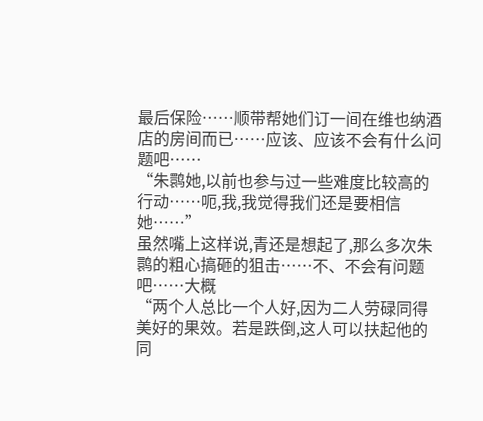最后保险……顺带帮她们订一间在维也纳酒店的房间而已……应该、应该不会有什么问题吧……
“朱鹮她,以前也参与过一些难度比较高的行动……呃,我,我觉得我们还是要相信她……”
虽然嘴上这样说,青还是想起了,那么多次朱鹮的粗心搞砸的狙击……不、不会有问题吧……大概
“两个人总比一个人好,因为二人劳碌同得美好的果效。若是跌倒,这人可以扶起他的同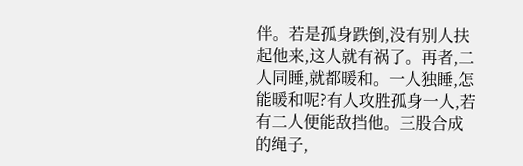伴。若是孤身跌倒,没有别人扶起他来,这人就有祸了。再者,二人同睡,就都暖和。一人独睡,怎能暖和呢?有人攻胜孤身一人,若有二人便能敌挡他。三股合成的绳子,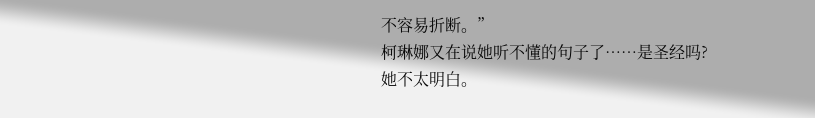不容易折断。”
柯琳娜又在说她听不懂的句子了……是圣经吗?她不太明白。